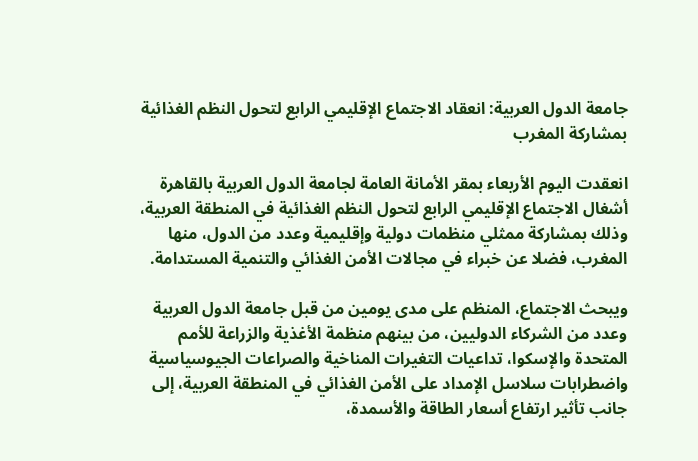جامعة الدول العربية: انعقاد الاجتماع الإقليمي الرابع لتحول النظم الغذائية بمشاركة المغرب

انعقدت اليوم الأربعاء بمقر الأمانة العامة لجامعة الدول العربية بالقاهرة أشغال الاجتماع الإقليمي الرابع لتحول النظم الغذائية في المنطقة العربية، وذلك بمشاركة ممثلي منظمات دولية وإقليمية وعدد من الدول، منها المغرب، فضلا عن خبراء في مجالات الأمن الغذائي والتنمية المستدامة.

ويبحث الاجتماع، المنظم على مدى يومين من قبل جامعة الدول العربية وعدد من الشركاء الدوليين، من بينهم منظمة الأغذية والزراعة للأمم المتحدة والإسكوا، تداعيات التغيرات المناخية والصراعات الجيوسياسية واضطرابات سلاسل الإمداد على الأمن الغذائي في المنطقة العربية، إلى جانب تأثير ارتفاع أسعار الطاقة والأسمدة،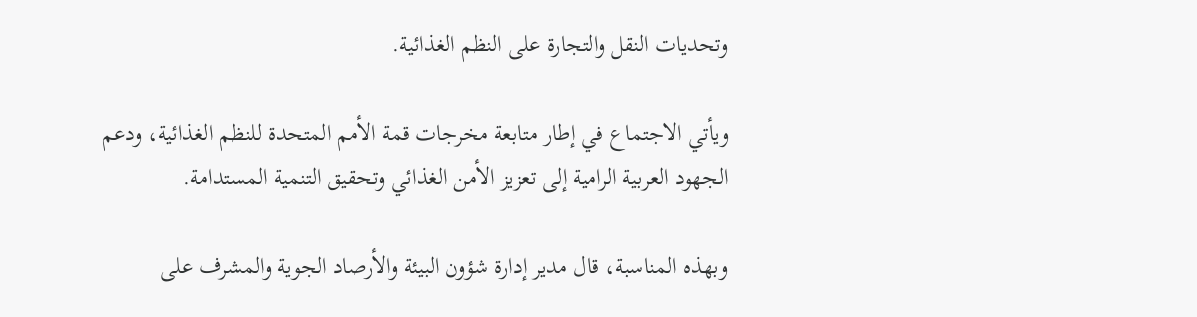وتحديات النقل والتجارة على النظم الغذائية.

ويأتي الاجتماع في إطار متابعة مخرجات قمة الأمم المتحدة للنظم الغذائية، ودعم الجهود العربية الرامية إلى تعزيز الأمن الغذائي وتحقيق التنمية المستدامة.

وبهذه المناسبة، قال مدير إدارة شؤون البيئة والأرصاد الجوية والمشرف على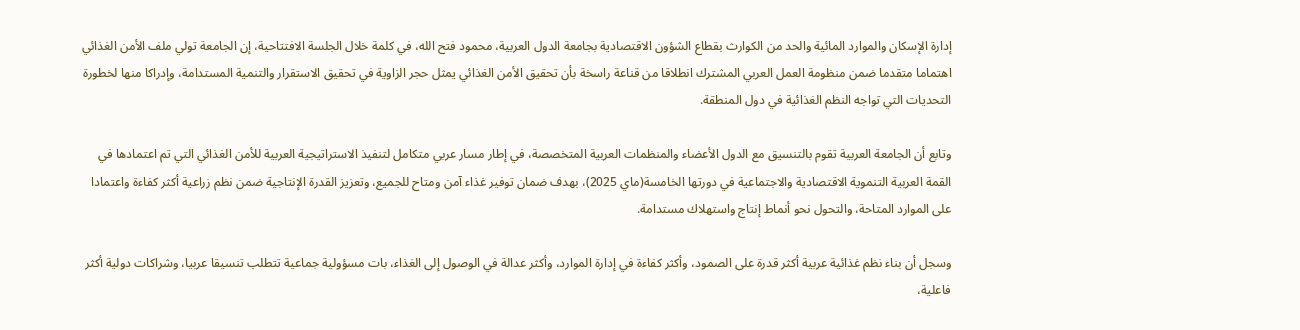إدارة الإسكان والموارد المائية والحد من الكوارث بقطاع الشؤون الاقتصادية بجامعة الدول العربية، محمود فتح الله، في كلمة خلال الجلسة الافتتاحية، إن الجامعة تولي ملف الأمن الغذائي اهتماما متقدما ضمن منظومة العمل العربي المشترك انطلاقا من قناعة راسخة بأن تحقيق الأمن الغذائي يمثل حجر الزاوية في تحقيق الاستقرار والتنمية المستدامة، وإدراكا منها لخطورة التحديات التي تواجه النظم الغذائية في دول المنطقة.

وتابع أن الجامعة العربية تقوم بالتنسيق مع الدول الأعضاء والمنظمات العربية المتخصصة، في إطار مسار عربي متكامل لتنفيذ الاستراتيجية العربية للأمن الغذائي التي تم اعتمادها في القمة العربية التنموية الاقتصادية والاجتماعية في دورتها الخامسة(ماي 2025)، بهدف ضمان توفير غذاء آمن ومتاح للجميع، وتعزيز القدرة الإنتاجية ضمن نظم زراعية أكثر كفاءة واعتمادا على الموارد المتاحة، والتحول نحو أنماط إنتاج واستهلاك مستدامة.

وسجل أن بناء نظم غذائية عربية أكثر قدرة على الصمود، وأكثر كفاءة في إدارة الموارد، وأكثر عدالة في الوصول إلى الغذاء، بات مسؤولية جماعية تتطلب تنسيقا عربيا، وشراكات دولية أكثر فاعلية،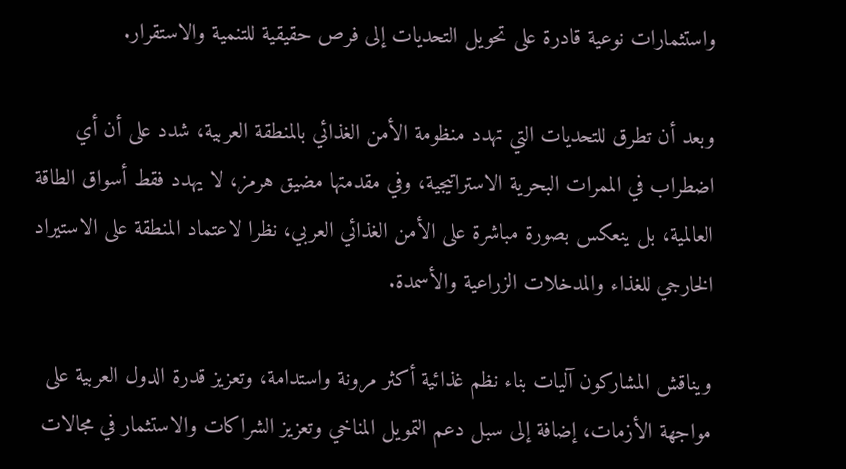واستثمارات نوعية قادرة على تحويل التحديات إلى فرص حقيقية للتنمية والاستقرار.

وبعد أن تطرق للتحديات التي تهدد منظومة الأمن الغذائي بالمنطقة العربية، شدد على أن أي اضطراب في الممرات البحرية الاستراتيجية، وفي مقدمتها مضيق هرمز، لا يهدد فقط أسواق الطاقة العالمية، بل ينعكس بصورة مباشرة على الأمن الغذائي العربي، نظرا لاعتماد المنطقة على الاستيراد الخارجي للغذاء والمدخلات الزراعية والأسمدة.

ويناقش المشاركون آليات بناء نظم غذائية أكثر مرونة واستدامة، وتعزيز قدرة الدول العربية على مواجهة الأزمات، إضافة إلى سبل دعم التمويل المناخي وتعزيز الشراكات والاستثمار في مجالات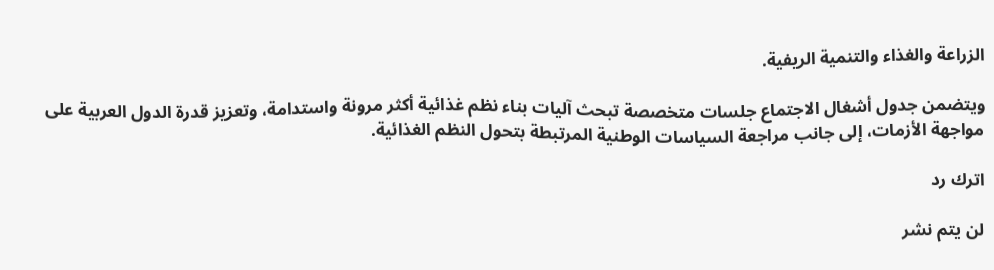الزراعة والغذاء والتنمية الريفية.

ويتضمن جدول أشغال الاجتماع جلسات متخصصة تبحث آليات بناء نظم غذائية أكثر مرونة واستدامة، وتعزيز قدرة الدول العربية على مواجهة الأزمات، إلى جانب مراجعة السياسات الوطنية المرتبطة بتحول النظم الغذائية.

اترك رد

لن يتم نشر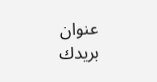عنوان بريدك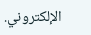الإلكتروني.